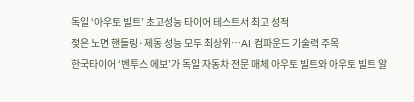독일 ‘아우토 빌트’ 초고성능 타이어 테스트서 최고 성적
젖은 노면 핸들링·제동 성능 모두 최상위…AI 컴파운드 기술력 주목
한국타이어 ‘벤투스 에보’가 독일 자동차 전문 매체 아우토 빌트와 아우토 빌트 알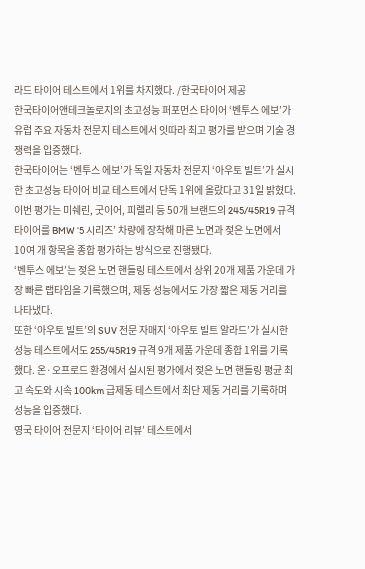라드 타이어 테스트에서 1위를 차지했다. /한국타이어 제공
한국타이어앤테크놀로지의 초고성능 퍼포먼스 타이어 ‘벤투스 에보’가 유럽 주요 자동차 전문지 테스트에서 잇따라 최고 평가를 받으며 기술 경쟁력을 입증했다.
한국타이어는 ‘벤투스 에보’가 독일 자동차 전문지 ‘아우토 빌트’가 실시한 초고성능 타이어 비교 테스트에서 단독 1위에 올랐다고 31일 밝혔다.
이번 평가는 미쉐린, 굿이어, 피렐리 등 50개 브랜드의 245/45R19 규격 타이어를 BMW ‘5 시리즈’ 차량에 장착해 마른 노면과 젖은 노면에서 10여 개 항목을 종합 평가하는 방식으로 진행됐다.
‘벤투스 에보’는 젖은 노면 핸들링 테스트에서 상위 20개 제품 가운데 가장 빠른 랩타임을 기록했으며, 제동 성능에서도 가장 짧은 제동 거리를 나타냈다.
또한 ‘아우토 빌트’의 SUV 전문 자매지 ‘아우토 빌트 알라드’가 실시한 성능 테스트에서도 255/45R19 규격 9개 제품 가운데 종합 1위를 기록했다. 온·오프로드 환경에서 실시된 평가에서 젖은 노면 핸들링 평균 최고 속도와 시속 100km 급제동 테스트에서 최단 제동 거리를 기록하며 성능을 입증했다.
영국 타이어 전문지 ‘타이어 리뷰’ 테스트에서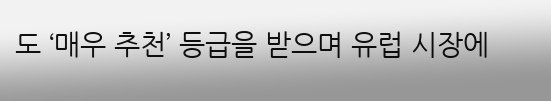도 ‘매우 추천’ 등급을 받으며 유럽 시장에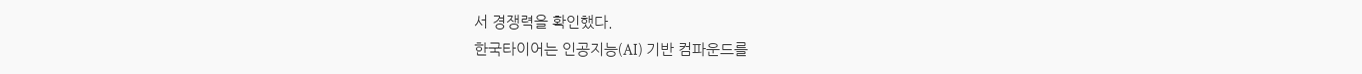서 경쟁력을 확인했다.
한국타이어는 인공지능(AI) 기반 컴파운드를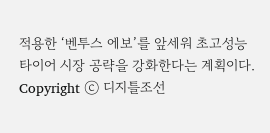적용한 ‘벤투스 에보’를 앞세워 초고성능 타이어 시장 공략을 강화한다는 계획이다.
Copyright ⓒ 디지틀조선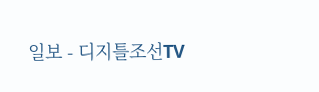일보 - 디지틀조선TV